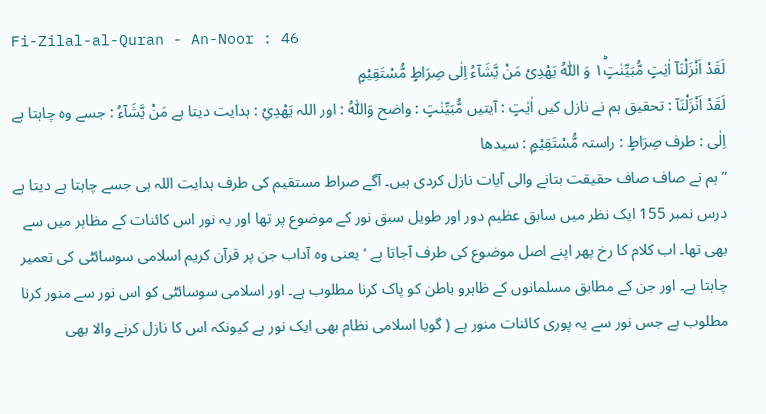Fi-Zilal-al-Quran - An-Noor : 46
لَقَدْ اَنْزَلْنَاۤ اٰیٰتٍ مُّبَیِّنٰتٍ١ؕ وَ اللّٰهُ یَهْدِیْ مَنْ یَّشَآءُ اِلٰى صِرَاطٍ مُّسْتَقِیْمٍ
لَقَدْ اَنْزَلْنَآ : تحقیق ہم نے نازل کیں اٰيٰتٍ : آیتیں مُّبَيِّنٰتٍ : واضح وَاللّٰهُ : اور اللہ يَهْدِيْ : ہدایت دیتا ہے مَنْ يَّشَآءُ : جسے وہ چاہتا ہے اِلٰى : طرف صِرَاطٍ : راستہ مُّسْتَقِيْمٍ : سیدھا
” ہم نے صاف صاف حقیقت بتانے والی آیات نازل کردی ہیں۔ آگے صراط مستقیم کی طرف ہدایت اللہ ہی جسے چاہتا ہے دیتا ہے
درس نمبر 155 ایک نظر میں سابق عظیم دور اور طویل سبق نور کے موضوع پر تھا اور یہ نور اس کائنات کے مظاہر میں سے بھی تھا۔ اب کلام کا رخ پھر اپنے اصل موضوع کی طرف آجاتا ہے ‘ یعنی وہ آداب جن پر قرآن کریم اسلامی سوسائٹی کی تعمیر چاہتا ہے۔ اور جن کے مطابق مسلمانوں کے ظاہرو باطن کو پاک کرنا مطلوب ہے۔ اور اسلامی سوسائٹی کو اس نور سے منور کرنا مطلوب ہے جس نور سے یہ پوری کائنات منور ہے ( گویا اسلامی نظام بھی ایک نور ہے کیونکہ اس کا نازل کرنے والا بھی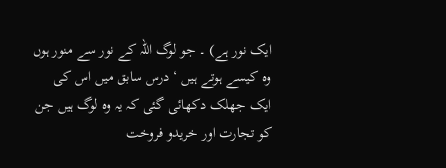ایک نور ہے) ۔ جو لوگ اللہ کے نور سے منور ہوں وہ کیسے ہوتے ہیں ‘ درس سابق میں اس کی ایک جھلک دکھائی گئی کہ یہ وہ لوگ ہیں جن کو تجارت اور خریدو فروخت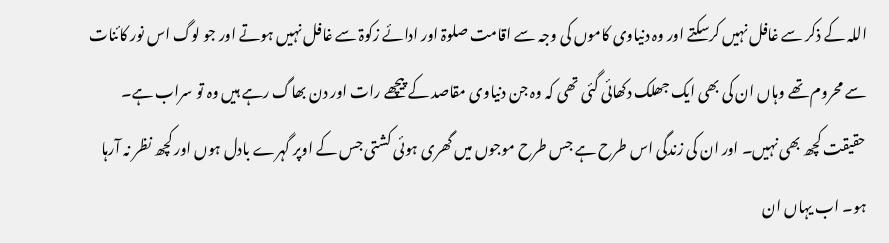اللہ کے ذکر سے غافل نہیں کرسکتے اور وہ دنیاوی کاموں کی وجہ سے اقامت صلوۃ اور ادائے زکوۃ سے غافل نہیں ہوتے اور جو لوگ اس نور کائنات سے محروم تھے وہاں ان کی بھی ایک جھلک دکھائی گئی تھی کہ وہ جن دنیاوی مقاصد کے پیچھے رات اور دن بھاگ رہے ہیں وہ تو سراب ہے۔ حقیقت کچھ بھی نہیں۔ اور ان کی زندگی اس طرح ہے جس طرح موجوں میں گھری ہوئی کشتی جس کے اوپر گہرے بادل ہوں اور کچھ نظر نہ آرہا ہو۔ اب یہاں ان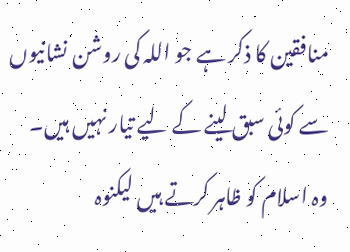منافقین کا ذکر ہے جو اللہ کی روشن نشانیوں سے کوئی سبق لینے کے لیے تیار نہیں ہیں۔ وہ اسلام کو ظاہر کرتے ہیں لیکنوہ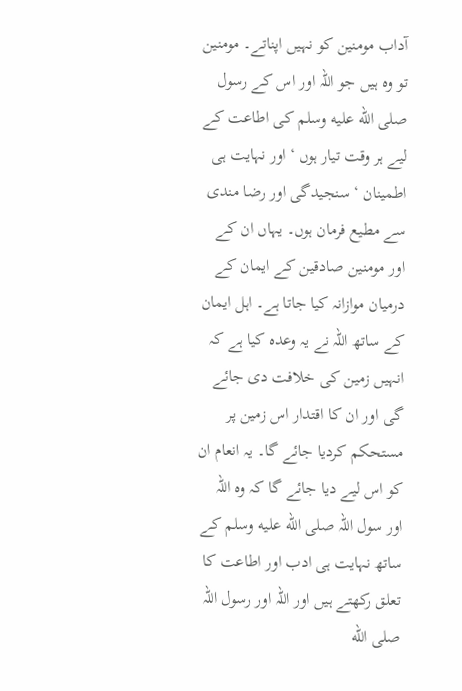آداب مومنین کو نہیں اپناتے۔ مومنین تو وہ ہیں جو اللہ اور اس کے رسول صلى الله عليه وسلم کی اطاعت کے لیے ہر وقت تیار ہوں ‘ اور نہایت ہی اطمینان ‘ سنجیدگی اور رضا مندی سے مطیع فرمان ہوں۔ یہاں ان کے اور مومنین صادقین کے ایمان کے درمیان موازانہ کیا جاتا ہے۔ اہل ایمان کے ساتھ اللہ نے یہ وعدہ کیا ہے کہ انہیں زمین کی خلافت دی جائے گی اور ان کا اقتدار اس زمین پر مستحکم کردیا جائے گا۔ یہ انعام ان کو اس لیے دیا جائے گا کہ وہ اللہ اور سول اللہ صلى الله عليه وسلم کے ساتھ نہایت ہی ادب اور اطاعت کا تعلق رکھتے ہیں اور اللہ اور رسول اللہ صلى الله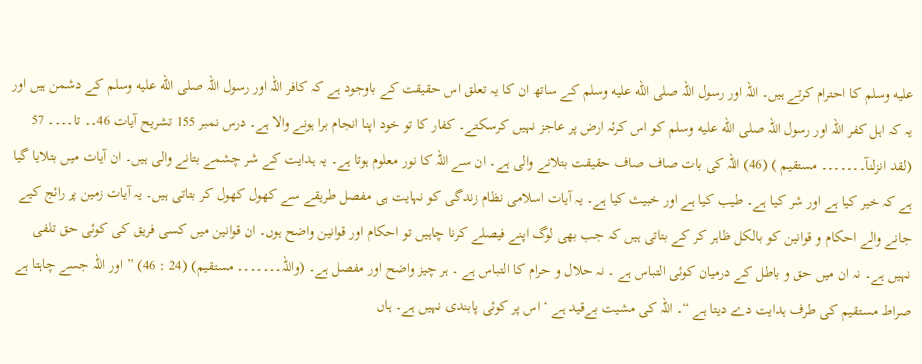عليه وسلم کا احترام کرتے ہیں۔ اللہ اور رسول اللہ صلى الله عليه وسلم کے ساتھ ان کا یہ تعلق اس حقیقت کے باوجود ہے کہ کافر اللہ اور رسول اللہ صلى الله عليه وسلم کے دشمن ہیں اور یہ کہ اہل کفر اللہ اور رسول اللہ صلى الله عليه وسلم کو اس کرئہ ارض پر عاجز نہیں کرسکتے۔ کفار کا تو خود اپنا انجام برا ہونے والا ہے۔ درس نمبر 155 تشریح آیات 46۔۔ تا۔۔۔۔ 57 (لقد انزلنآ۔۔۔۔۔۔۔ مستقیم ) (46) اللہ کی بات صاف صاف حقیقت بتلانے والی ہے۔ ان سے اللہ کا نور معلوم ہوتا ہے۔ یہ ہدایت کے شر چشمے بتانے والی ہیں۔ ان آیات میں بتلایا گیا ہے کہ خیر کیا ہے اور شر کیا ہے۔ طیب کیا ہے اور خبیث کیا ہے۔ یہ آیات اسلامی نظام زندگی کو نہایت ہی مفصل طریقے سے کھول کھول کر بتاتی ہیں۔ یہ آیات زمین پر رائج کیے جانے والے احکام و قوانین کو بالکل ظاہر کر کے بتاتی ہیں کہ جب بھی لوگ اپنے فیصلے کرنا چاہیں تو احکام اور قوانین واضح ہوں۔ ان قوانین میں کسی فریق کی کوئی حق تلفی نہیں ہے۔ نہ ان میں حق و باطل کے درمیان کوئی التباس ہے ۔ نہ حلال و حرام کا التباس ہے ۔ ہر چیز واضح اور مفصل ہے۔ (واللہ۔۔۔۔۔۔۔ مستقیم) (24 : 46) ” اور اللہ جسے چاہتا ہے صراط مستقیم کی طرف ہدایت دے دیتا ہے “۔ اللہ کی مشیت بےقید ہے ‘ اس پر کوئی پابندی نہیں ہے۔ ہاں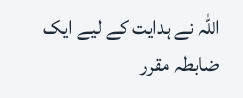اللہ نے ہدایت کے لیے ایک ضابطہ مقرر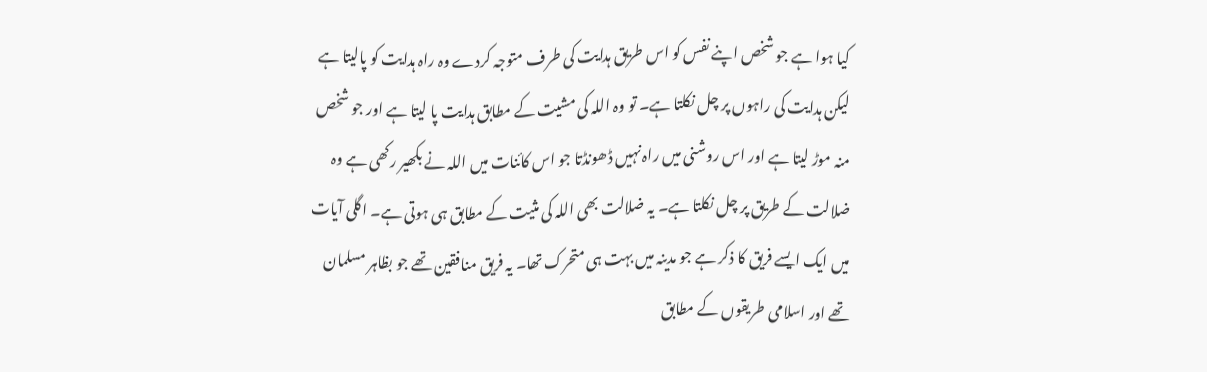کیا ہوا ہے جو شخص اپنے نفس کو اس طریق ہدایت کی طرف متوجہ کردے وہ راہ ہدایت کو پالیتا ہے لیکن ہدایت کی راہوں پر چل نکلتا ہے۔ تو وہ اللہ کی مشیت کے مطابق ہدایت پا لیتا ہے اور جو شخص منہ موڑ لیتا ہے اور اس روشنی میں راہ نہیں ڈھونڈتا جو اس کائنات میں اللہ نے بکھیر رکھی ہے وہ ضلالت کے طریق پر چل نکلتا ہے۔ یہ ضلالت بھی اللہ کی مثیت کے مطابق ہی ہوتی ہے۔ اگلی آیات میں ایک ایسے فریق کا ذکر ہے جو مدینہ میں بہت ہی متحرک تھا۔ یہ فریق منافقین تھے جو بظاہر مسلمان تھے اور اسلامی طریقوں کے مطابق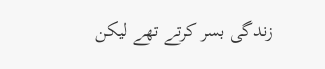زندگی بسر کرتے تھے لیکن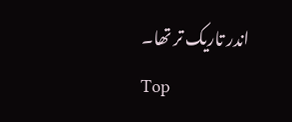اندر تاریک تر تھا۔
Top